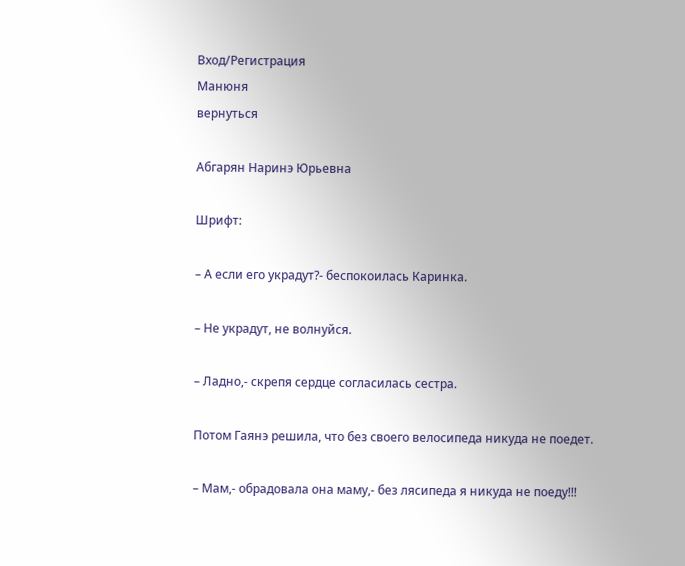Вход/Регистрация
Манюня
вернуться

Абгарян Наринэ Юрьевна

Шрифт:

– А если его украдут?- беспокоилась Каринка.

– Не украдут, не волнуйся.

– Ладно,- скрепя сердце согласилась сестра.

Потом Гаянэ решила, что без своего велосипеда никуда не поедет.

– Мам,- обрадовала она маму,- без лясипеда я никуда не поеду!!!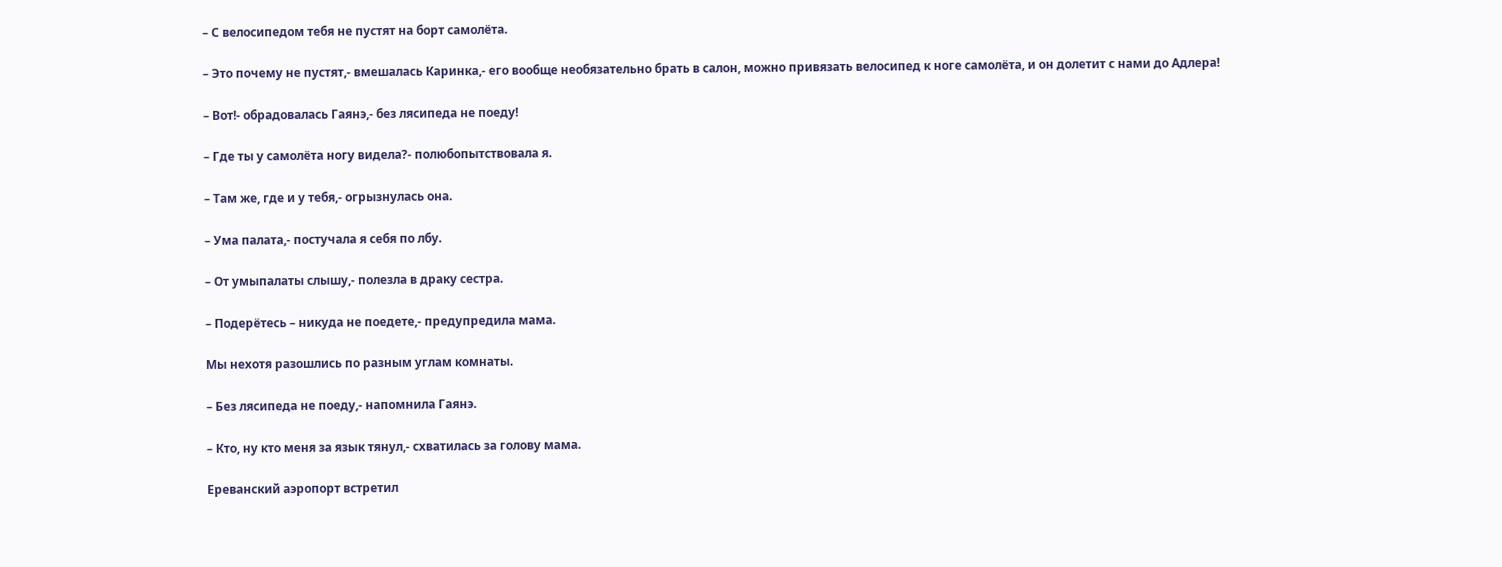– С велосипедом тебя не пустят на борт самолёта.

– Это почему не пустят,- вмешалась Каринка,- его вообще необязательно брать в салон, можно привязать велосипед к ноге самолёта, и он долетит с нами до Адлера!

– Вот!- обрадовалась Гаянэ,- без лясипеда не поеду!

– Где ты у самолёта ногу видела?- полюбопытствовала я.

– Там же, где и у тебя,- огрызнулась она.

– Ума палата,- постучала я себя по лбу.

– От умыпалаты слышу,- полезла в драку сестра.

– Подерётесь – никуда не поедете,- предупредила мама.

Мы нехотя разошлись по разным углам комнаты.

– Без лясипеда не поеду,- напомнила Гаянэ.

– Кто, ну кто меня за язык тянул,- схватилась за голову мама.

Ереванский аэропорт встретил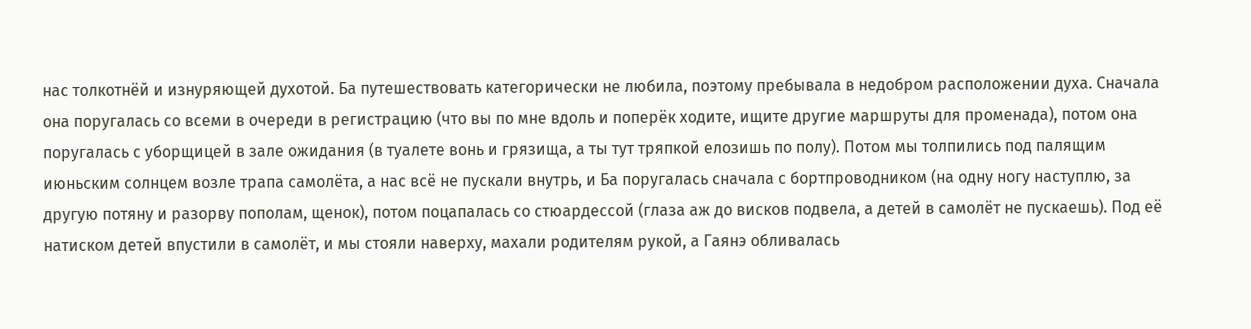нас толкотнёй и изнуряющей духотой. Ба путешествовать категорически не любила, поэтому пребывала в недобром расположении духа. Сначала она поругалась со всеми в очереди в регистрацию (что вы по мне вдоль и поперёк ходите, ищите другие маршруты для променада), потом она поругалась с уборщицей в зале ожидания (в туалете вонь и грязища, а ты тут тряпкой елозишь по полу). Потом мы толпились под палящим июньским солнцем возле трапа самолёта, а нас всё не пускали внутрь, и Ба поругалась сначала с бортпроводником (на одну ногу наступлю, за другую потяну и разорву пополам, щенок), потом поцапалась со стюардессой (глаза аж до висков подвела, а детей в самолёт не пускаешь). Под её натиском детей впустили в самолёт, и мы стояли наверху, махали родителям рукой, а Гаянэ обливалась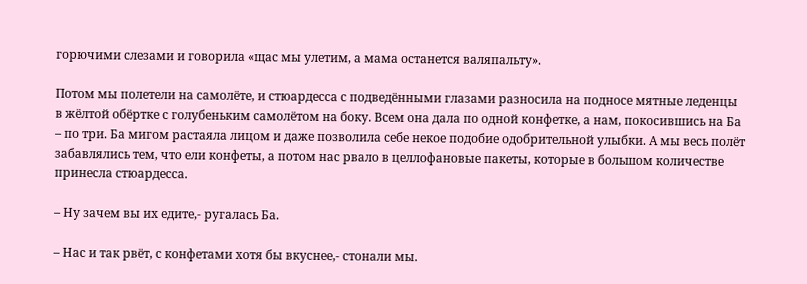горючими слезами и говорила «щас мы улетим, а мама останется валяпальту».

Потом мы полетели на самолёте, и стюардесса с подведёнными глазами разносила на подносе мятные леденцы в жёлтой обёртке с голубеньким самолётом на боку. Всем она дала по одной конфетке, а нам, покосившись на Ба – по три. Ба мигом растаяла лицом и даже позволила себе некое подобие одобрительной улыбки. А мы весь полёт забавлялись тем, что ели конфеты, а потом нас рвало в целлофановые пакеты, которые в большом количестве принесла стюардесса.

– Ну зачем вы их едите,- ругалась Ба.

– Нас и так рвёт, с конфетами хотя бы вкуснее,- стонали мы.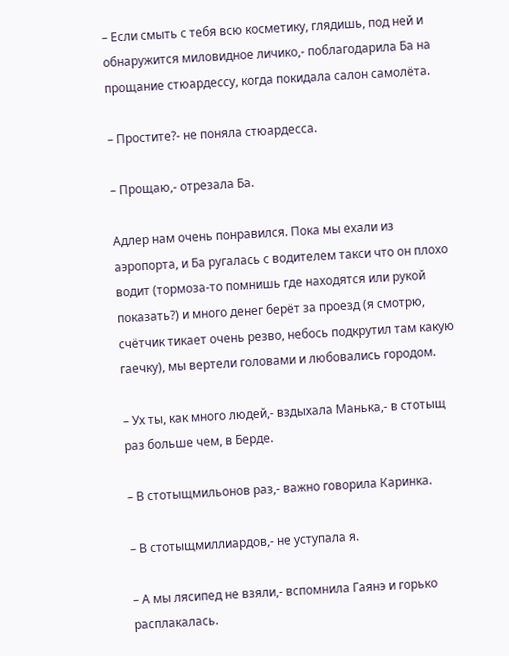– Если смыть с тебя всю косметику, глядишь, под ней и обнаружится миловидное личико,- поблагодарила Ба на прощание стюардессу, когда покидала салон самолёта.

– Простите?- не поняла стюардесса.

– Прощаю,- отрезала Ба.

Адлер нам очень понравился. Пока мы ехали из аэропорта, и Ба ругалась с водителем такси что он плохо водит (тормоза-то помнишь где находятся или рукой показать?) и много денег берёт за проезд (я смотрю, счётчик тикает очень резво, небось подкрутил там какую гаечку), мы вертели головами и любовались городом.

– Ух ты, как много людей,- вздыхала Манька,- в стотыщ раз больше чем, в Берде.

– В стотыщмильонов раз,- важно говорила Каринка.

– В стотыщмиллиардов,- не уступала я.

– А мы лясипед не взяли,- вспомнила Гаянэ и горько расплакалась.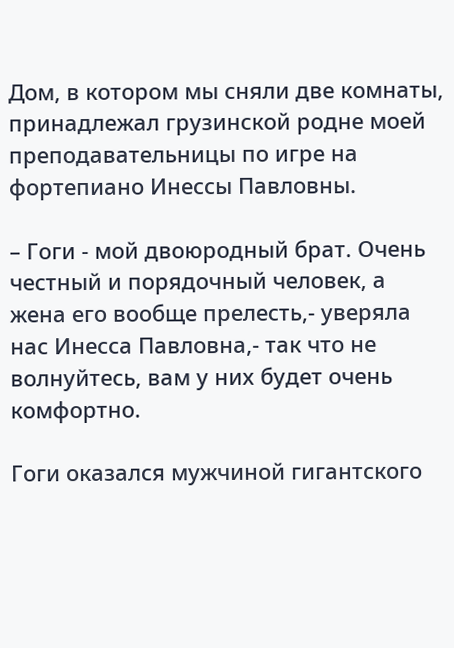Дом, в котором мы сняли две комнаты, принадлежал грузинской родне моей преподавательницы по игре на фортепиано Инессы Павловны.

– Гоги - мой двоюродный брат. Очень честный и порядочный человек, а жена его вообще прелесть,- уверяла нас Инесса Павловна,- так что не волнуйтесь, вам у них будет очень комфортно.

Гоги оказался мужчиной гигантского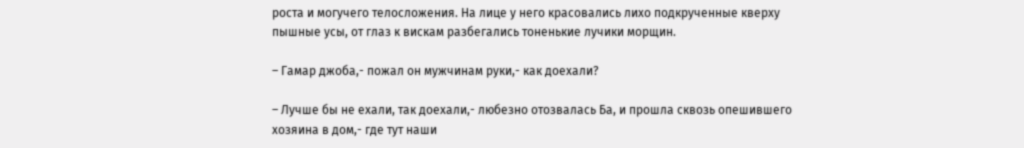роста и могучего телосложения. На лице у него красовались лихо подкрученные кверху пышные усы, от глаз к вискам разбегались тоненькие лучики морщин.

– Гамар джоба,- пожал он мужчинам руки,- как доехали?

– Лучше бы не ехали, так доехали,- любезно отозвалась Ба, и прошла сквозь опешившего хозяина в дом,- где тут наши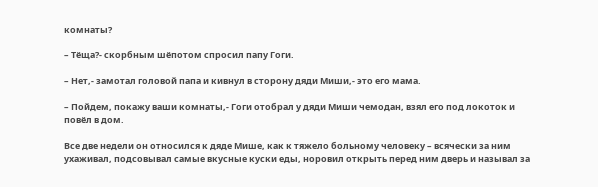комнаты?

– Тёща?- скорбным шёпотом спросил папу Гоги.

– Нет,- замотал головой папа и кивнул в сторону дяди Миши,- это его мама.

– Пойдем, покажу ваши комнаты,- Гоги отобрал у дяди Миши чемодан, взял его под локоток и повёл в дом.

Все две недели он относился к дяде Мише, как к тяжело больному человеку – всячески за ним ухаживал, подсовывал самые вкусные куски еды, норовил открыть перед ним дверь и называл за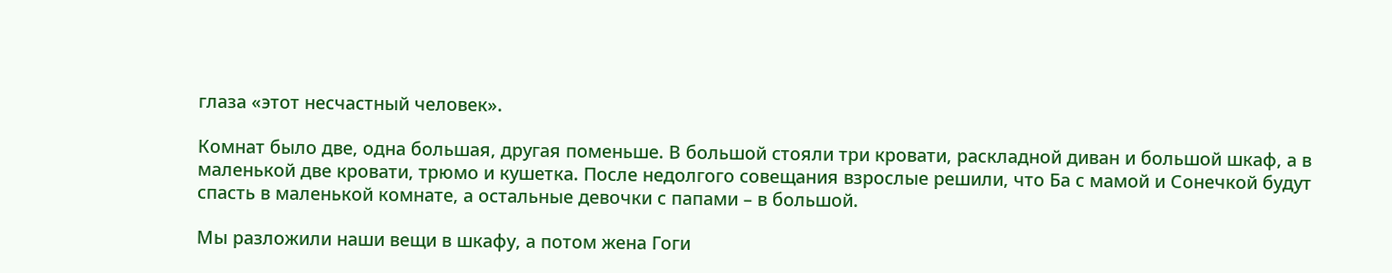глаза «этот несчастный человек».

Комнат было две, одна большая, другая поменьше. В большой стояли три кровати, раскладной диван и большой шкаф, а в маленькой две кровати, трюмо и кушетка. После недолгого совещания взрослые решили, что Ба с мамой и Сонечкой будут спасть в маленькой комнате, а остальные девочки с папами – в большой.

Мы разложили наши вещи в шкафу, а потом жена Гоги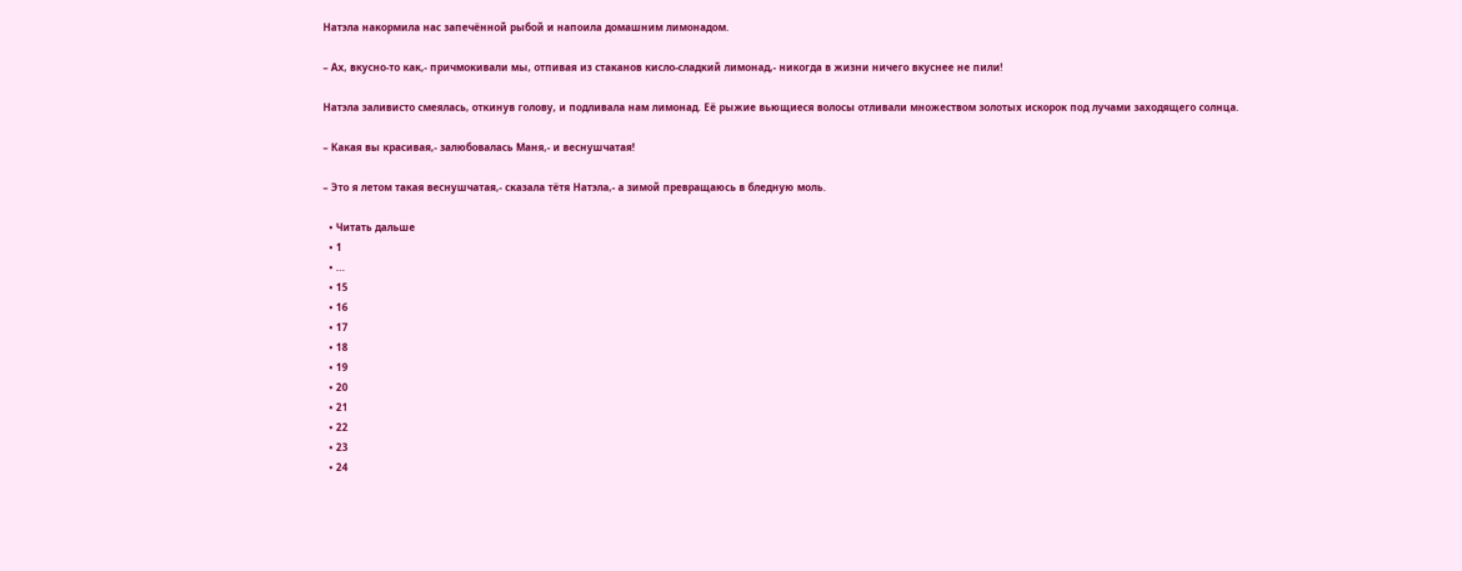Натэла накормила нас запечённой рыбой и напоила домашним лимонадом.

– Ах, вкусно-то как,- причмокивали мы, отпивая из стаканов кисло-сладкий лимонад,- никогда в жизни ничего вкуснее не пили!

Натэла заливисто смеялась, откинув голову, и подливала нам лимонад. Её рыжие вьющиеся волосы отливали множеством золотых искорок под лучами заходящего солнца.

– Какая вы красивая,- залюбовалась Маня,- и веснушчатая!

– Это я летом такая веснушчатая,- сказала тётя Натэла,- а зимой превращаюсь в бледную моль.

  • Читать дальше
  • 1
  • ...
  • 15
  • 16
  • 17
  • 18
  • 19
  • 20
  • 21
  • 22
  • 23
  • 24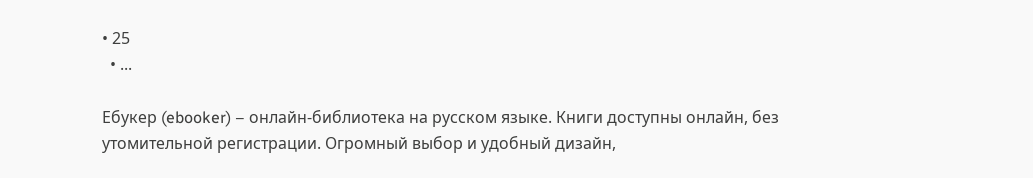• 25
  • ...

Ебукер (ebooker) – онлайн-библиотека на русском языке. Книги доступны онлайн, без утомительной регистрации. Огромный выбор и удобный дизайн,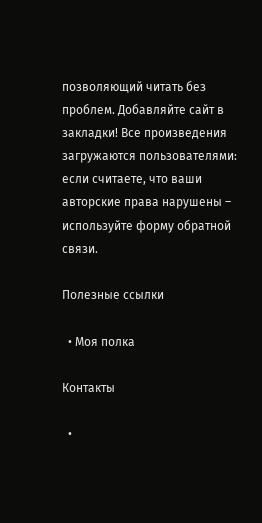позволяющий читать без проблем. Добавляйте сайт в закладки! Все произведения загружаются пользователями: если считаете, что ваши авторские права нарушены – используйте форму обратной связи.

Полезные ссылки

  • Моя полка

Контакты

  •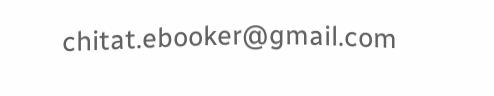chitat.ebooker@gmail.com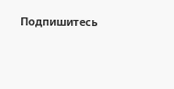Подпишитесь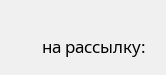на рассылку: